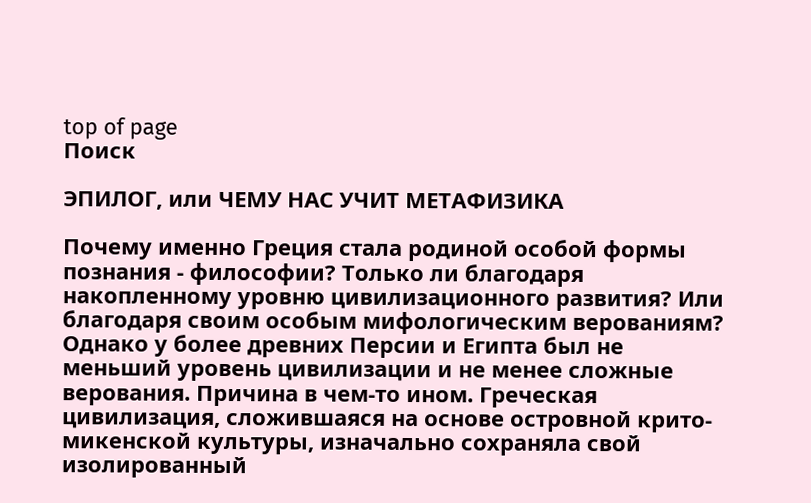top of page
Поиск

ЭПИЛОГ, или ЧЕМУ НАС УЧИТ МЕТАФИЗИКА

Почему именно Греция стала родиной особой формы познания - философии? Только ли благодаря накопленному уровню цивилизационного развития? Или благодаря своим особым мифологическим верованиям? Однако у более древних Персии и Египта был не меньший уровень цивилизации и не менее сложные верования. Причина в чем-то ином. Греческая цивилизация, сложившаяся на основе островной крито-микенской культуры, изначально сохраняла свой изолированный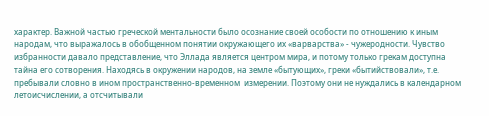характер. Важной частью греческой ментальности было осознание своей особости по отношению к иным народам, что выражалось в обобщенном понятии окружающего их «варварства» - чужеродности. Чувство избранности давало представление, что Эллада является центром мира, и потому только грекам доступна тайна его сотворения. Находясь в окружении народов, на земле «бытующих», греки «бытийствовали», т.е. пребывали словно в ином пространственно-временном  измерении. Поэтому они не нуждались в календарном летоисчислении, а отсчитывали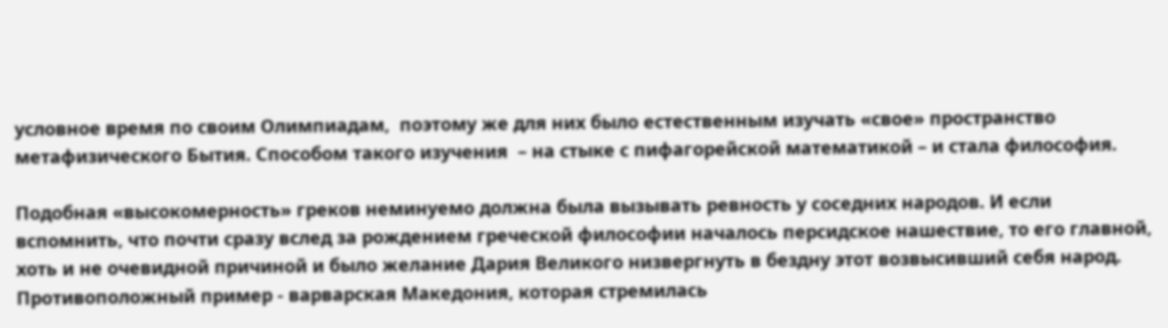условное время по своим Олимпиадам,  поэтому же для них было естественным изучать «свое» пространство метафизического Бытия. Способом такого изучения  – на стыке с пифагорейской математикой – и стала философия.

Подобная «высокомерность» греков неминуемо должна была вызывать ревность у соседних народов. И если вспомнить, что почти сразу вслед за рождением греческой философии началось персидское нашествие, то его главной, хоть и не очевидной причиной и было желание Дария Великого низвергнуть в бездну этот возвысивший себя народ. Противоположный пример - варварская Македония, которая стремилась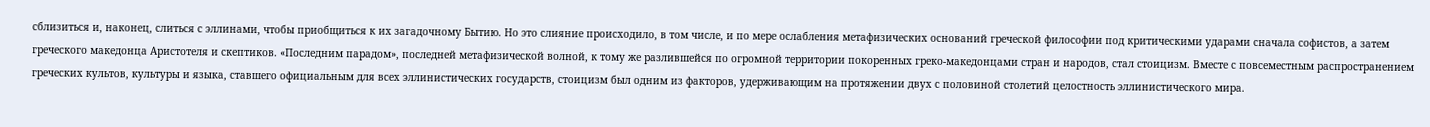сблизиться и, наконец, слиться с эллинами, чтобы приобщиться к их загадочному Бытию. Но это слияние происходило, в том числе, и по мере ослабления метафизических оснований греческой философии под критическими ударами сначала софистов, а затем греческого македонца Аристотеля и скептиков. «Последним парадом», последней метафизической волной, к тому же разлившейся по огромной территории покоренных греко-македонцами стран и народов, стал стоицизм. Вместе с повсеместным распространением греческих культов, культуры и языка, ставшего официальным для всех эллинистических государств, стоицизм был одним из факторов, удерживающим на протяжении двух с половиной столетий целостность эллинистического мира.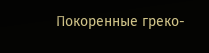Покоренные греко-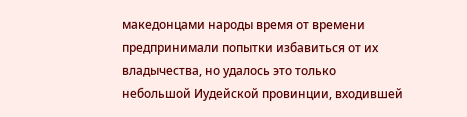македонцами народы время от времени предпринимали попытки избавиться от их владычества, но удалось это только небольшой Иудейской провинции, входившей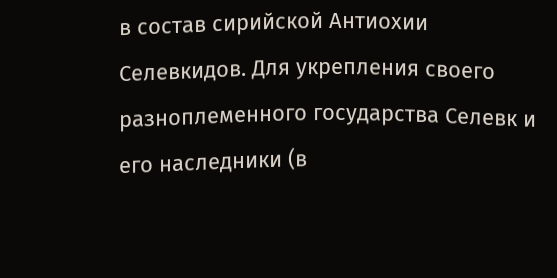в состав сирийской Антиохии Селевкидов. Для укрепления своего разноплеменного государства Селевк и его наследники (в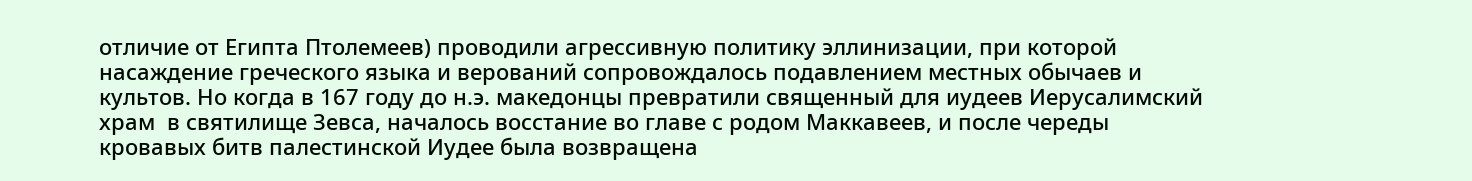отличие от Египта Птолемеев) проводили агрессивную политику эллинизации, при которой насаждение греческого языка и верований сопровождалось подавлением местных обычаев и культов. Но когда в 167 году до н.э. македонцы превратили священный для иудеев Иерусалимский храм  в святилище Зевса, началось восстание во главе с родом Маккавеев, и после череды кровавых битв палестинской Иудее была возвращена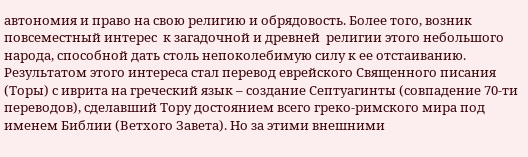автономия и право на свою религию и обрядовость. Более того, возник повсеместный интерес  к загадочной и древней  религии этого небольшого народа, способной дать столь непоколебимую силу к ее отстаиванию. Результатом этого интереса стал перевод еврейского Священного писания (Торы) с иврита на греческий язык – создание Септуагинты (совпадение 70-ти переводов), сделавший Тору достоянием всего греко-римского мира под именем Библии (Ветхого Завета). Но за этими внешними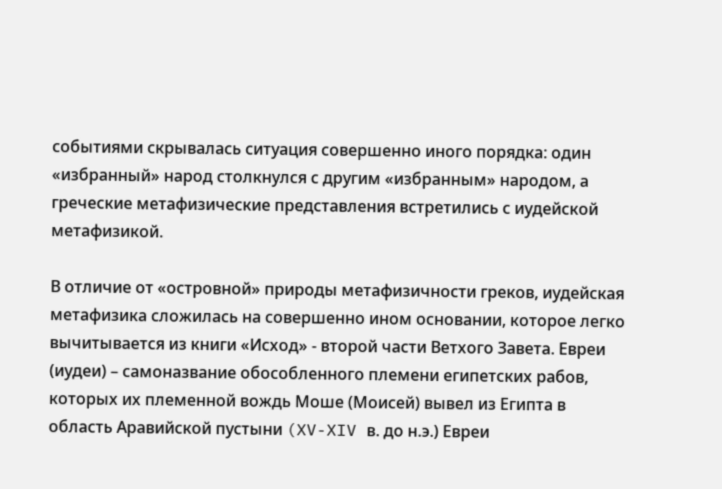событиями скрывалась ситуация совершенно иного порядка: один «избранный» народ столкнулся с другим «избранным» народом, а  греческие метафизические представления встретились с иудейской метафизикой.

В отличие от «островной» природы метафизичности греков, иудейская метафизика сложилась на совершенно ином основании, которое легко вычитывается из книги «Исход» - второй части Ветхого Завета. Евреи (иудеи) – самоназвание обособленного племени египетских рабов, которых их племенной вождь Моше (Моисей) вывел из Египта в область Аравийской пустыни (XV-XIV в. до н.э.) Евреи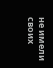не имели своих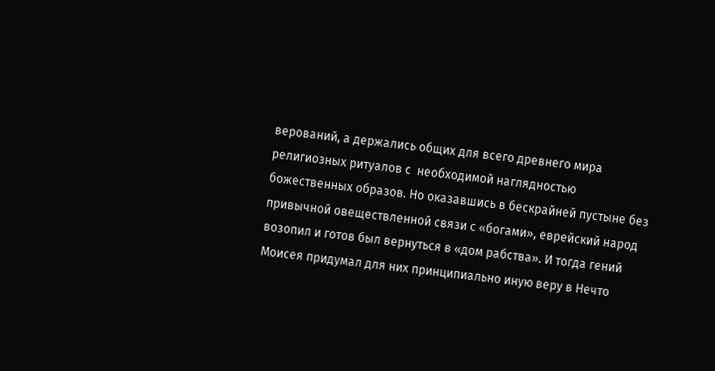верований, а держались общих для всего древнего мира религиозных ритуалов с  необходимой наглядностью божественных образов. Но оказавшись в бескрайней пустыне без привычной овеществленной связи с «богами», еврейский народ возопил и готов был вернуться в «дом рабства». И тогда гений Моисея придумал для них принципиально иную веру в Нечто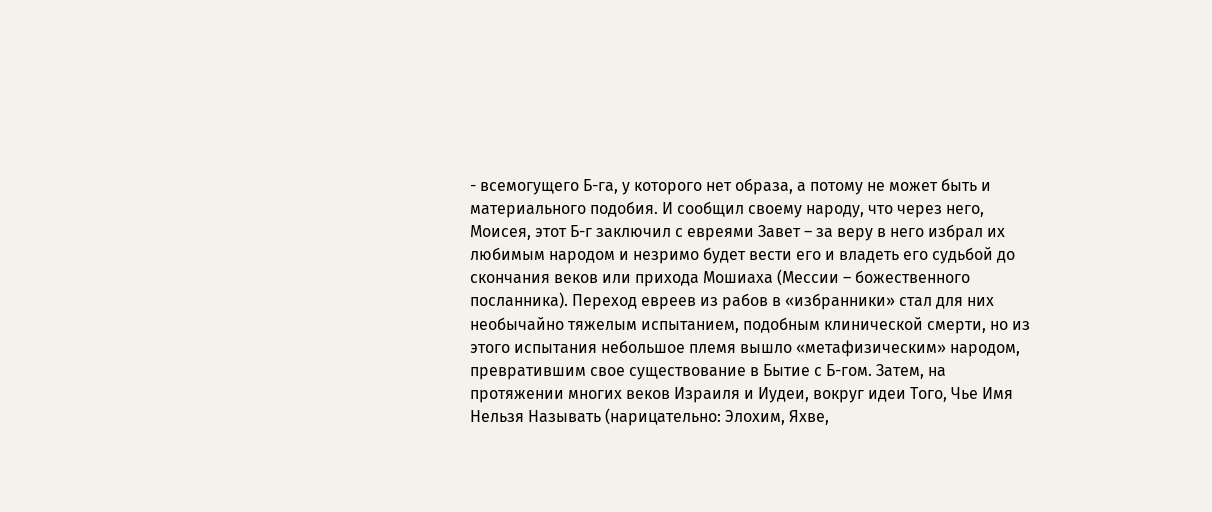- всемогущего Б-га, у которого нет образа, а потому не может быть и материального подобия. И сообщил своему народу, что через него, Моисея, этот Б-г заключил с евреями Завет – за веру в него избрал их любимым народом и незримо будет вести его и владеть его судьбой до скончания веков или прихода Мошиаха (Мессии – божественного посланника). Переход евреев из рабов в «избранники» стал для них необычайно тяжелым испытанием, подобным клинической смерти, но из этого испытания небольшое племя вышло «метафизическим» народом, превратившим свое существование в Бытие с Б-гом. Затем, на протяжении многих веков Израиля и Иудеи, вокруг идеи Того, Чье Имя Нельзя Называть (нарицательно: Элохим, Яхве,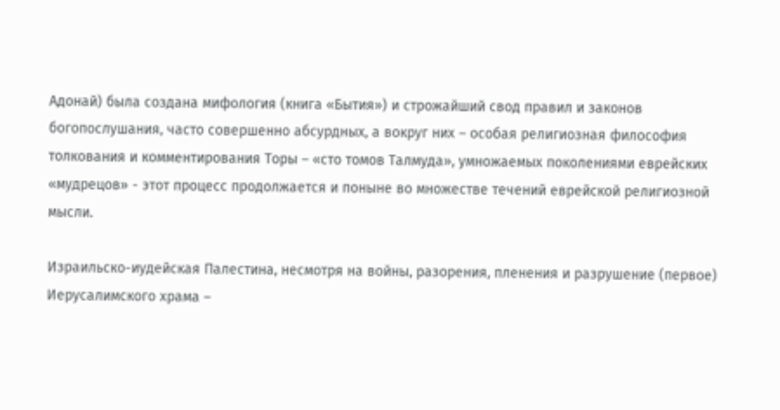Адонай) была создана мифология (книга «Бытия») и строжайший свод правил и законов богопослушания, часто совершенно абсурдных, а вокруг них – особая религиозная философия толкования и комментирования Торы – «сто томов Талмуда», умножаемых поколениями еврейских «мудрецов» - этот процесс продолжается и поныне во множестве течений еврейской религиозной мысли.

Израильско-иудейская Палестина, несмотря на войны, разорения, пленения и разрушение (первое) Иерусалимского храма –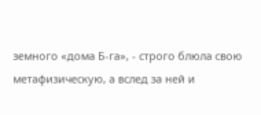земного «дома Б-га», - строго блюла свою метафизическую, а вслед за ней и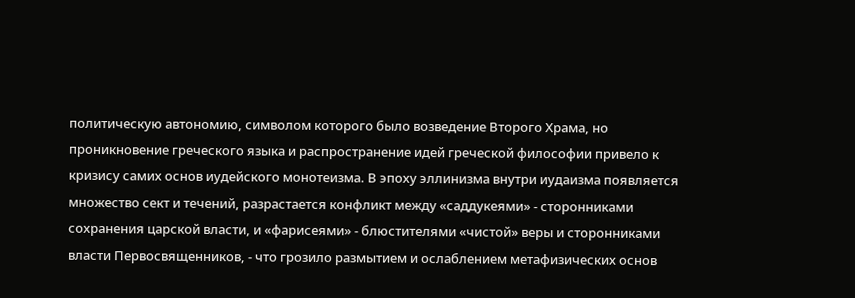политическую автономию, символом которого было возведение Второго Храма, но проникновение греческого языка и распространение идей греческой философии привело к кризису самих основ иудейского монотеизма. В эпоху эллинизма внутри иудаизма появляется множество сект и течений, разрастается конфликт между «саддукеями» - сторонниками сохранения царской власти, и «фарисеями» - блюстителями «чистой» веры и сторонниками власти Первосвященников, - что грозило размытием и ослаблением метафизических основ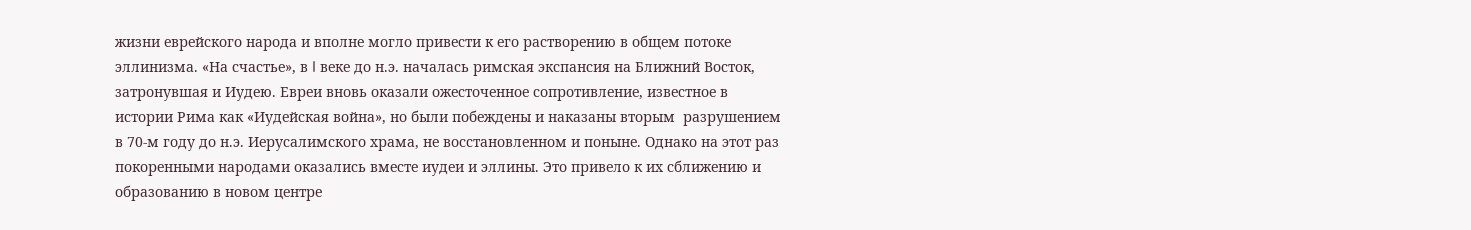жизни еврейского народа и вполне могло привести к его растворению в общем потоке эллинизма. «На счастье», в I веке до н.э. началась римская экспансия на Ближний Восток, затронувшая и Иудею. Евреи вновь оказали ожесточенное сопротивление, известное в истории Рима как «Иудейская война», но были побеждены и наказаны вторым  разрушением в 70-м году до н.э. Иерусалимского храма, не восстановленном и поныне. Однако на этот раз покоренными народами оказались вместе иудеи и эллины. Это привело к их сближению и образованию в новом центре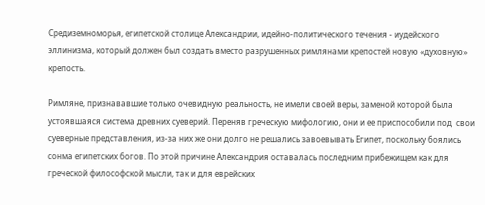Средиземноморья, египетской столице Александрии, идейно-политического течения - иудейского эллинизма, который должен был создать вместо разрушенных римлянами крепостей новую «духовную» крепость.

Римляне, признававшие только очевидную реальность, не имели своей веры, заменой которой была устоявшаяся система древних суеверий. Переняв греческую мифологию, они и ее приспособили под  свои суеверные представления, из-за них же они долго не решались завоевывать Египет, поскольку боялись сонма египетских богов. По этой причине Александрия оставалась последним прибежищем как для греческой философской мысли, так и для еврейских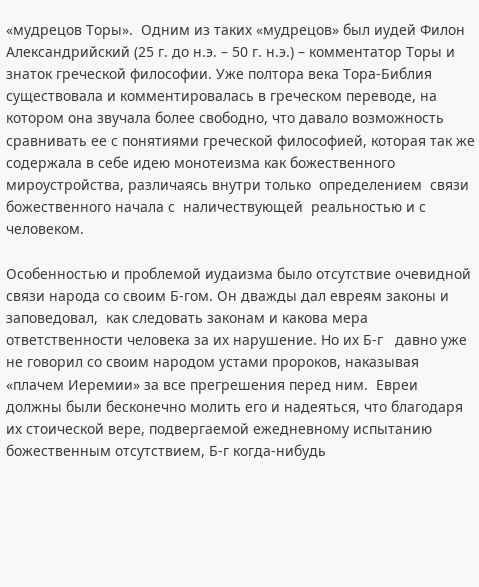«мудрецов Торы».  Одним из таких «мудрецов» был иудей Филон Александрийский (25 г. до н.э. – 50 г. н.э.) – комментатор Торы и знаток греческой философии. Уже полтора века Тора-Библия существовала и комментировалась в греческом переводе, на котором она звучала более свободно, что давало возможность сравнивать ее с понятиями греческой философией, которая так же  содержала в себе идею монотеизма как божественного мироустройства, различаясь внутри только  определением  связи божественного начала с  наличествующей  реальностью и с человеком.

Особенностью и проблемой иудаизма было отсутствие очевидной связи народа со своим Б-гом. Он дважды дал евреям законы и заповедовал,  как следовать законам и какова мера ответственности человека за их нарушение. Но их Б-г   давно уже не говорил со своим народом устами пророков, наказывая «плачем Иеремии» за все прегрешения перед ним.  Евреи должны были бесконечно молить его и надеяться, что благодаря их стоической вере, подвергаемой ежедневному испытанию божественным отсутствием, Б-г когда-нибудь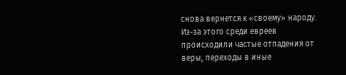снова вернется к «своему» народу. Из-за этого среди евреев происходили частые отпадения от веры, переходы в иные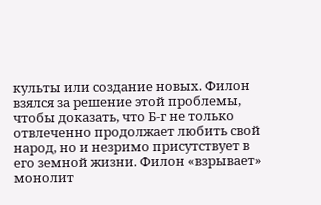культы или создание новых. Филон взялся за решение этой проблемы, чтобы доказать, что Б-г не только отвлеченно продолжает любить свой народ, но и незримо присутствует в его земной жизни. Филон «взрывает» монолит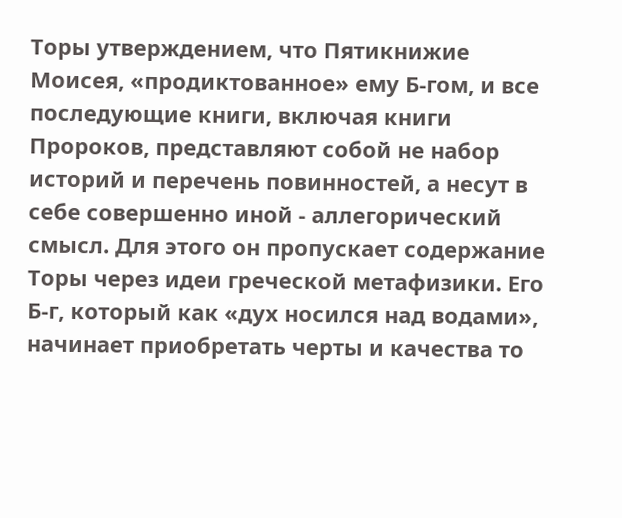Торы утверждением, что Пятикнижие Моисея, «продиктованное» ему Б-гом, и все последующие книги, включая книги Пророков, представляют собой не набор историй и перечень повинностей, а несут в себе совершенно иной - аллегорический смысл. Для этого он пропускает содержание Торы через идеи греческой метафизики. Его Б-г, который как «дух носился над водами», начинает приобретать черты и качества то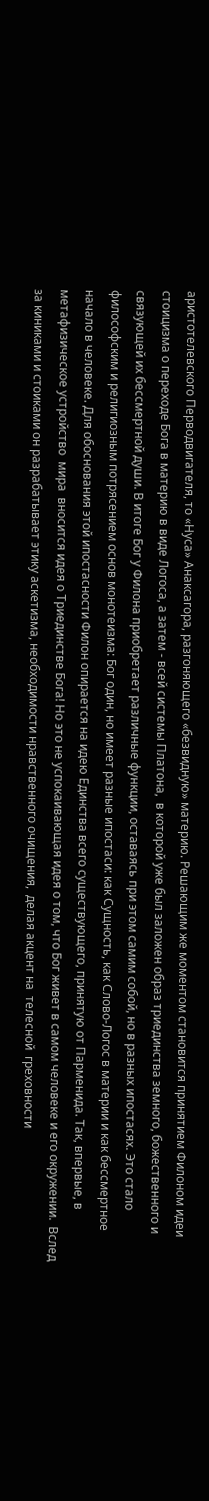аристотелевского Перводвигателя, то «Нуса» Анаксагора, разгоняющего «безвидную» материю. Решающим же моментом становится принятием Филоном идеи стоицизма о переходе Бога в материю в виде Логоса, а затем - всей системы Платона,  в которой уже был заложен образ триединства земного, божественного и связующей их бессмертной души. В итоге Бог у Филона приобретает различные функции, оставаясь при этом самим собой, но в разных ипостасях. Это стало философским и религиозным потрясением основ монотеизма: Бог один, но имеет разные ипостаси: как Сущность, как Слово-Логос в материи и как бессмертное начало в человеке. Для обоснования этой ипостасности Филон опирается на идею Единства всего существующего, принятую от Парменида. Так, впервые, в метафизическое устройство  мира  вносится идея о Триединстве Бога! Но это не успокаивающая идея о том, что Бог живет в самом человеке и его окружении.  Вслед за киниками и стоиками он разрабатывает этику аскетизма, необходимости нравственного очищения,  делая акцент на  телесной  греховности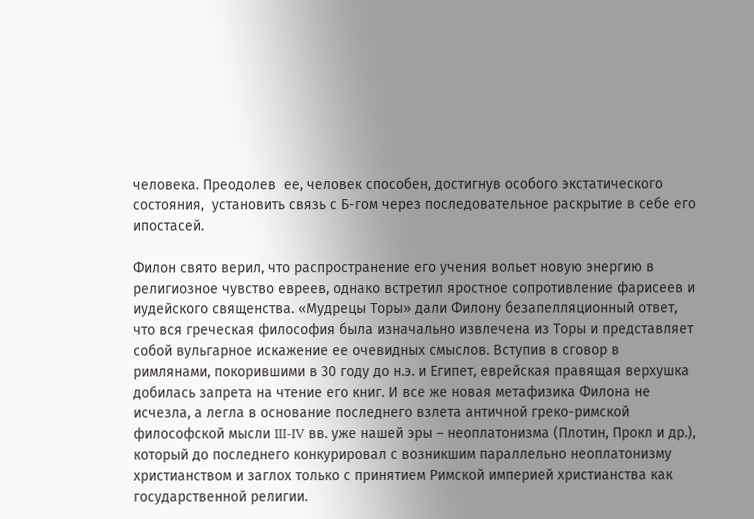человека. Преодолев  ее, человек способен, достигнув особого экстатического состояния,  установить связь с Б-гом через последовательное раскрытие в себе его ипостасей.

Филон свято верил, что распространение его учения вольет новую энергию в религиозное чувство евреев, однако встретил яростное сопротивление фарисеев и иудейского священства. «Мудрецы Торы» дали Филону безапелляционный ответ, что вся греческая философия была изначально извлечена из Торы и представляет собой вульгарное искажение ее очевидных смыслов. Вступив в сговор в римлянами, покорившими в 30 году до н.э. и Египет, еврейская правящая верхушка добилась запрета на чтение его книг. И все же новая метафизика Филона не исчезла, а легла в основание последнего взлета античной греко-римской философской мысли III-IV вв. уже нашей эры – неоплатонизма (Плотин, Прокл и др.), который до последнего конкурировал с возникшим параллельно неоплатонизму христианством и заглох только с принятием Римской империей христианства как государственной религии.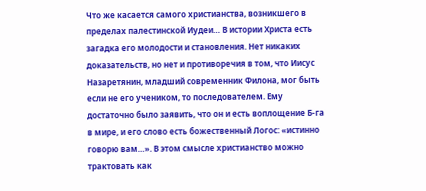Что же касается самого христианства, возникшего в пределах палестинской Иудеи… В истории Христа есть загадка его молодости и становления. Нет никаких доказательств, но нет и противоречия в том, что Иисус Назаретянин, младший современник Филона, мог быть если не его учеником, то последователем. Ему достаточно было заявить, что он и есть воплощение Б-га в мире, и его слово есть божественный Логос: «истинно говорю вам…». В этом смысле христианство можно трактовать как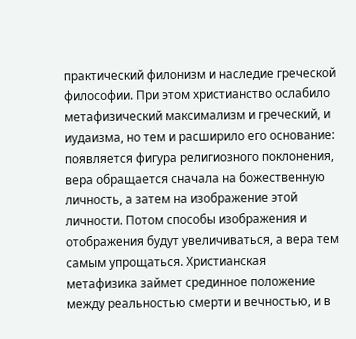практический филонизм и наследие греческой философии. При этом христианство ослабило метафизический максимализм и греческий, и иудаизма, но тем и расширило его основание: появляется фигура религиозного поклонения, вера обращается сначала на божественную личность, а затем на изображение этой личности. Потом способы изображения и отображения будут увеличиваться, а вера тем самым упрощаться. Христианская метафизика займет срединное положение между реальностью смерти и вечностью, и в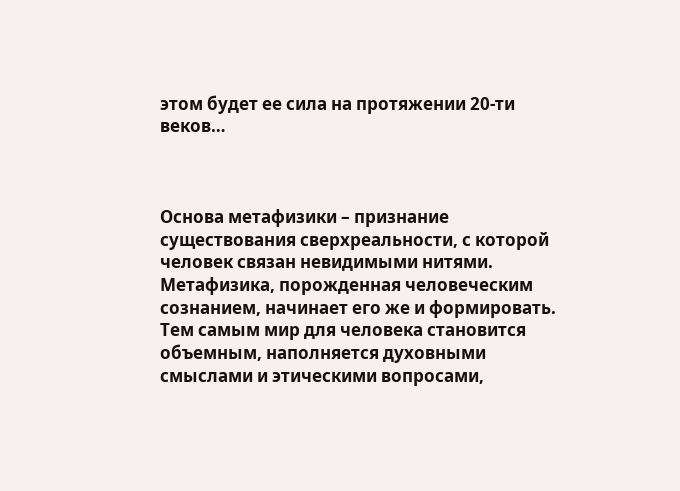этом будет ее сила на протяжении 20-ти веков…



Основа метафизики – признание существования сверхреальности, с которой человек связан невидимыми нитями. Метафизика, порожденная человеческим сознанием, начинает его же и формировать. Тем самым мир для человека становится объемным, наполняется духовными смыслами и этическими вопросами,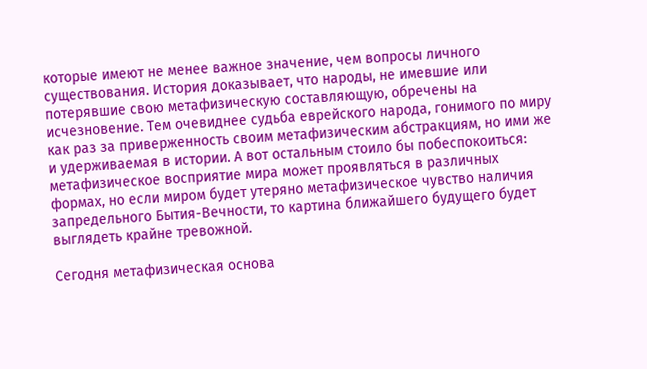которые имеют не менее важное значение, чем вопросы личного существования. История доказывает, что народы, не имевшие или потерявшие свою метафизическую составляющую, обречены на исчезновение. Тем очевиднее судьба еврейского народа, гонимого по миру как раз за приверженность своим метафизическим абстракциям, но ими же и удерживаемая в истории. А вот остальным стоило бы побеспокоиться: метафизическое восприятие мира может проявляться в различных формах, но если миром будет утеряно метафизическое чувство наличия запредельного Бытия-Вечности, то картина ближайшего будущего будет выглядеть крайне тревожной.

Сегодня метафизическая основа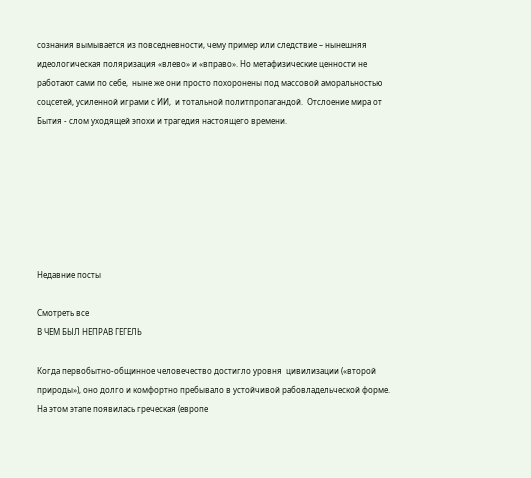сознания вымывается из повседневности, чему пример или следствие – нынешняя идеологическая поляризация «влево» и «вправо». Но метафизические ценности не работают сами по себе,  ныне же они просто похоронены под массовой аморальностью соцсетей, усиленной играми с ИИ,  и тотальной политпропагандой.  Отслоение мира от Бытия - слом уходящей эпохи и трагедия настоящего времени.







Недавние посты

Смотреть все
В ЧЕМ БЫЛ НЕПРАВ ГЕГЕЛЬ

Когда первобытно-общинное человечество достигло уровня  цивилизации («второй  природы»), оно долго и комфортно пребывало в устойчивой рабовладельческой форме. На этом этапе появилась греческая (европе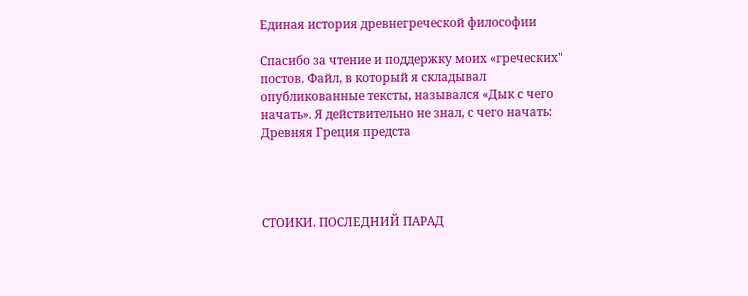Единая история древнегреческой философии

Спасибо за чтение и поддержку моих «греческих" постов. Файл, в который я складывал опубликованные тексты, назывался «Дык с чего начать». Я действительно не знал, с чего начать: Древняя Греция предста




СТОИКИ. ПОСЛЕДНИЙ ПАРАД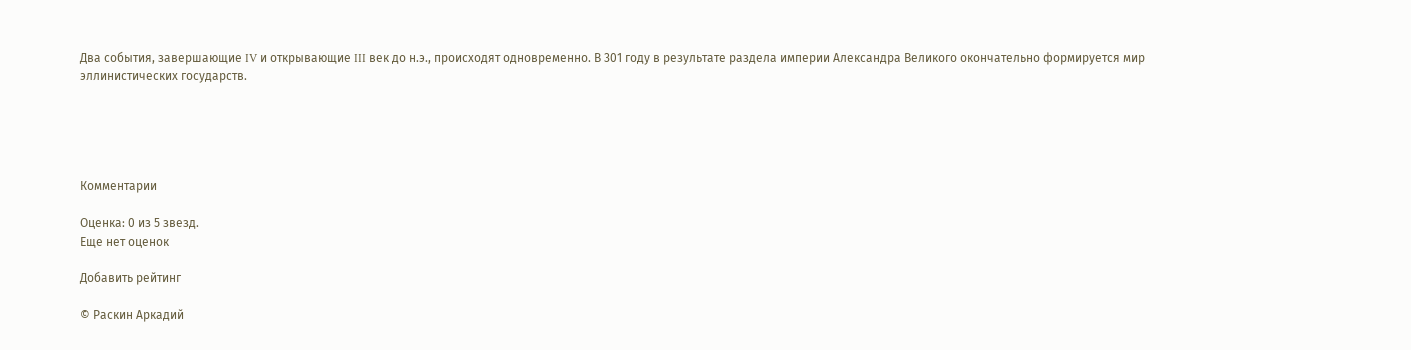Два события, завершающие IV и открывающие III век до н.э., происходят одновременно. В 301 году в результате раздела империи Александра Великого окончательно формируется мир эллинистических государств.





Комментарии

Оценка: 0 из 5 звезд.
Еще нет оценок

Добавить рейтинг

© Раскин Аркадий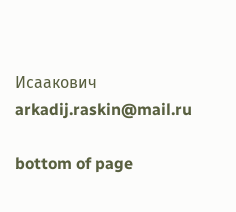Исаакович                                                                            arkadij.raskin@mail.ru

bottom of page